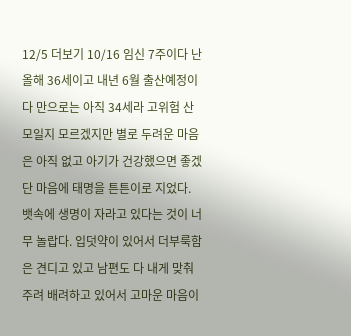12/5 더보기 10/16 임신 7주이다 난 올해 36세이고 내년 6월 출산예정이다 만으로는 아직 34세라 고위험 산모일지 모르겠지만 별로 두려운 마음은 아직 없고 아기가 건강했으면 좋겠단 마음에 태명을 튼튼이로 지었다. 뱃속에 생명이 자라고 있다는 것이 너무 놀랍다. 입덧약이 있어서 더부룩함은 견디고 있고 남편도 다 내게 맞춰주려 배려하고 있어서 고마운 마음이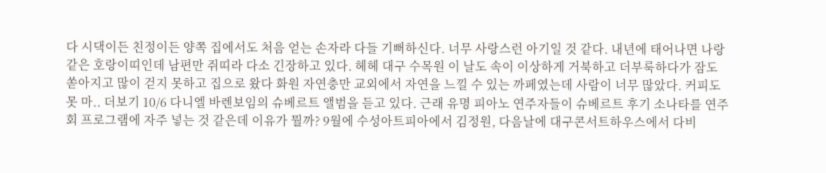다 시댁이든 친정이든 양쪽 집에서도 처음 얻는 손자라 다들 기뻐하신다. 너무 사랑스런 아기일 것 같다. 내년에 태어나면 나랑 같은 호랑이띠인데 남편만 쥐띠라 다소 긴장하고 있다. 헤헤 대구 수목원 이 날도 속이 이상하게 거북하고 더부룩하다가 잠도 쏟아지고 많이 걷지 못하고 집으로 왔다 화원 자연충만 교외에서 자연을 느낄 수 있는 까페였는데 사람이 너무 많았다. 커피도 못 마.. 더보기 10/6 다니엘 바렌보임의 슈베르트 앨범을 듣고 있다. 근래 유명 피아노 연주자들이 슈베르트 후기 소나타를 연주회 프로그램에 자주 넣는 것 같은데 이유가 뭘까? 9월에 수성아트피아에서 김정원, 다음날에 대구콘서트하우스에서 다비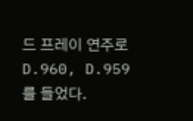드 프레이 연주로 D.960, D.959를 들었다.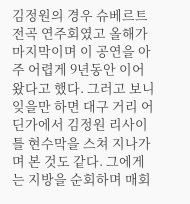김정원의 경우 슈베르트 전곡 연주회였고 올해가 마지막이며 이 공연을 아주 어렵게 9년동안 이어왔다고 했다. 그러고 보니 잊을만 하면 대구 거리 어딘가에서 김정원 리사이틀 현수막을 스쳐 지나가며 본 것도 같다. 그에게는 지방을 순회하며 매회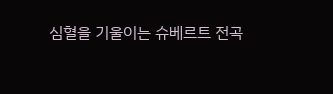심혈을 기울이는 슈베르트 전곡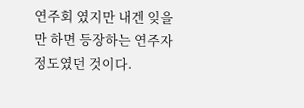연주회 였지만 내겐 잊을만 하면 등장하는 연주자 정도였던 것이다.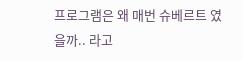프로그램은 왜 매번 슈베르트 였을까.. 라고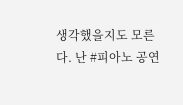생각했을지도 모른다. 난 #피아노 공연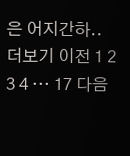은 어지간하.. 더보기 이전 1 2 3 4 ··· 17 다음